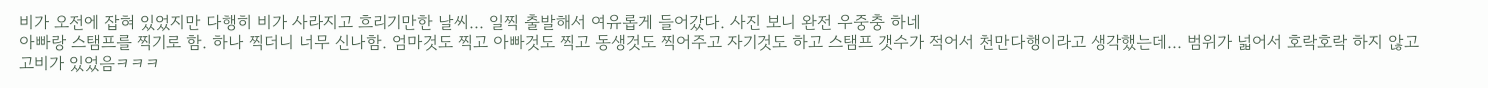비가 오전에 잡혀 있었지만 다행히 비가 사라지고 흐리기만한 날씨... 일찍 출발해서 여유롭게 들어갔다. 사진 보니 완전 우중충 하네
아빠랑 스탬프를 찍기로 함. 하나 찍더니 너무 신나함. 엄마것도 찍고 아빠것도 찍고 동생것도 찍어주고 자기것도 하고 스탬프 갯수가 적어서 천만다행이라고 생각했는데... 범위가 넓어서 호락호락 하지 않고 고비가 있었음ㅋㅋㅋ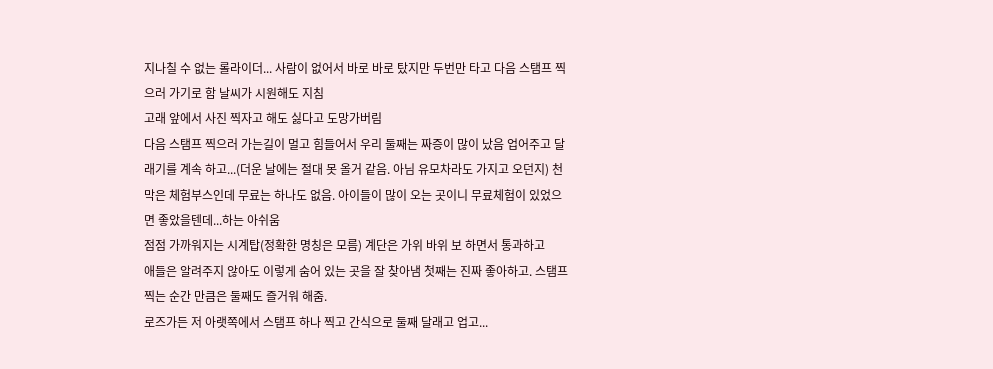지나칠 수 없는 롤라이더... 사람이 없어서 바로 바로 탔지만 두번만 타고 다음 스탬프 찍으러 가기로 함 날씨가 시원해도 지침
고래 앞에서 사진 찍자고 해도 싫다고 도망가버림
다음 스탬프 찍으러 가는길이 멀고 힘들어서 우리 둘째는 짜증이 많이 났음 업어주고 달래기를 계속 하고...(더운 날에는 절대 못 올거 같음. 아님 유모차라도 가지고 오던지) 천막은 체험부스인데 무료는 하나도 없음. 아이들이 많이 오는 곳이니 무료체험이 있었으면 좋았을텐데...하는 아쉬움
점점 가까워지는 시계탑(정확한 명칭은 모름) 계단은 가위 바위 보 하면서 통과하고
애들은 알려주지 않아도 이렇게 숨어 있는 곳을 잘 찾아냄 첫째는 진짜 좋아하고. 스탬프 찍는 순간 만큼은 둘째도 즐거워 해줌.
로즈가든 저 아랫쪽에서 스탬프 하나 찍고 간식으로 둘째 달래고 업고...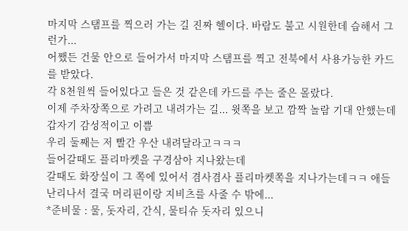마지막 스탬프를 찍으러 가는 길 진짜 헬이다. 바람도 불고 시원한데 습해서 그런가...
어쨌든 건물 안으로 들어가서 마지막 스탬프를 찍고 전북에서 사용가능한 카드를 받았다.
각 8천원씩 들어있다고 들은 것 같은데 카드를 주는 줄은 몰랐다.
이제 주차장쪽으로 가려고 내려가는 길... 윗쪽을 보고 깜짝 놀람 기대 안했는데 갑자기 감성적이고 이쁨
우리 둘째는 저 빨간 우산 내려달라고ㅋㅋㅋ
들어갈때도 플리마켓을 구경삼아 지나왔는데
갈때도 화장실이 그 쪽에 있어서 겸사겸사 플리마켓쪽을 지나가는데ㅋㅋ 애들 난리나서 결국 머리핀이랑 지비츠를 사줄 수 밖에...
*준비물 : 물, 돗자리, 간식, 물티슈 돗자리 있으니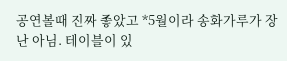공연볼때 진짜 좋았고 *5월이라 송화가루가 장난 아님. 테이블이 있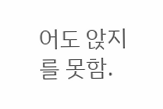어도 앉지를 못함.